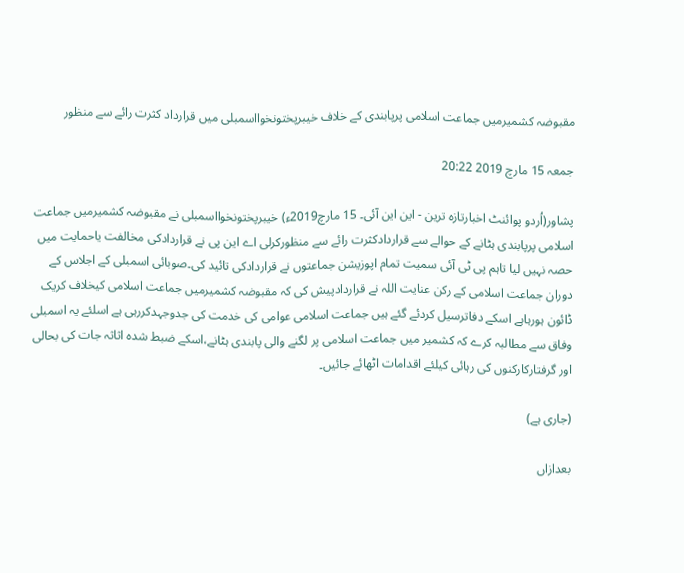مقبوضہ کشمیرمیں جماعت اسلامی پرپابندی کے خلاف خیبرپختونخوااسمبلی میں قرارداد کثرت رائے سے منظور

جمعہ 15 مارچ 2019 20:22

پشاور(اُردو پوائنٹ اخبارتازہ ترین - این این آئی۔ 15 مارچ2019ء) خیبرپختونخوااسمبلی نے مقبوضہ کشمیرمیں جماعت اسلامی پرپابندی ہٹانے کے حوالے سے قراردادکثرت رائے سے منظورکرلی اے این پی نے قراردادکی مخالفت یاحمایت میں حصہ نہیں لیا تاہم پی ٹی آئی سمیت تمام اپوزیشن جماعتوں نے قراردادکی تائید کی۔صوبائی اسمبلی کے اجلاس کے دوران جماعت اسلامی کے رکن عنایت اللہ نے قراردادپیش کی کہ مقبوضہ کشمیرمیں جماعت اسلامی کیخلاف کریک ڈائون ہورہاہے اسکے دفاترسیل کردئے گئے ہیں جماعت اسلامی عوامی کی خدمت کی جدوجہدکررہی ہے اسلئے یہ اسمبلی وفاق سے مطالبہ کرے کہ کشمیر میں جماعت اسلامی پر لگنے والی پابندی ہٹانے،اسکے ضبط شدہ اثاثہ جات کی بحالی اور گرفتارکارکنوں کی رہائی کیلئے اقدامات اٹھائے جائیں۔

(جاری ہے)

بعدازاں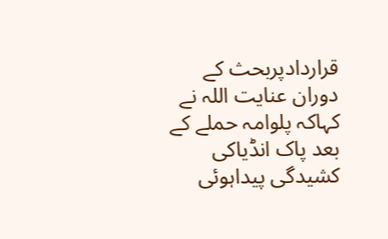قراردادپربحث کے دوران عنایت اللہ نے کہاکہ پلوامہ حملے کے بعد پاک انڈیاکی کشیدگی پیداہوئی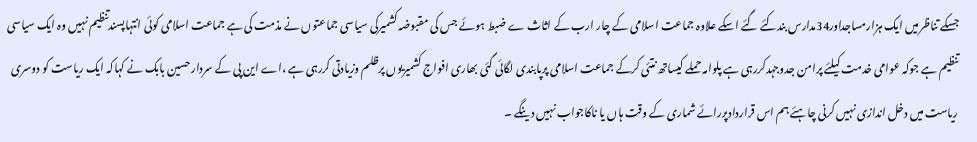جسکے تناظرمیں ایک ہزارمساجداور34مدارس بندکئے گئے اسکے علاوہ جماعت اسلامی کے چار ارب کے اثاث ے ضبط ہوئے جس کی مقبوضہ کشمیرکی سیاسی جماعتوں نے مذمت کی ہے جماعت اسلامی کوئی انتہاپسندتنظیم نہیں وہ ایک سیاسی تنظیم ہے جوکہ عوامی خدمت کیلئے پرامن جدوجہدکررہی ہے پلوامہ حملے کیساتھ نتئی کرکے جماعت اسلامی پرپابندی لگائی گئی بھاری افواج کشمیریوں پرظلم وزیادتی کررہی ہے ،اے این پی کے سردارحسین بابک نے کہاکہ ایک ریاست کو دوسری ریاست میں دخل اندازی نہیں کرنی چاہئے ہم اس قراردادپررائے شماری کے وقت ہاں یا ناکاجواب نہیں دینگے ۔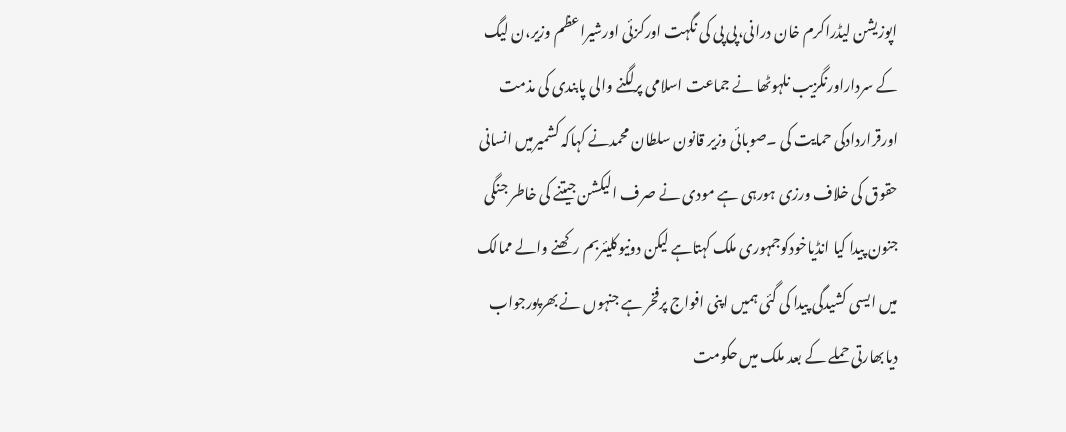اپوزیشن لیڈراکرم خان درانی،پی پی کی نگہت اورکزئی اورشیراعظم وزیر،ن لیگ کے سرداراورنگزیب نلہوٹھا نے جماعت اسلامی پرلگنے والی پابندی کی مذمت اورقراردادکی حمایت کی ۔صوبائی وزیر قانون سلطان محمدنے کہاکہ کشمیرمیں انسانی حقوق کی خلاف ورزی ہورہی ہے مودی نے صرف الیکشن جیتنے کی خاطر جنگی جنون پیدا کیا انڈیاخودکوجمہوری ملک کہتاہے لیکن دونیوکلیئربم رکھنے والے ممالک میں ایسی کشیدگی پیدا کی گئی ہمیں اپنی افواج پرفخر ہے جنہوں نے بھرپورجواب دیابھارتی حملے کے بعد ملک میں حکومت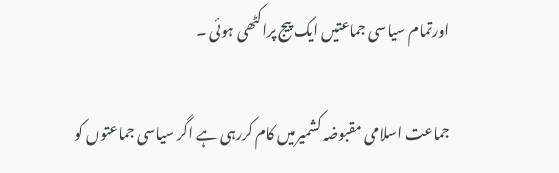اورتمام سیاسی جماعتیں ایک پیج پراکٹھی ہوئی ۔

جماعت اسلامی مقبوضہ کشمیرمیں کام کررہی ہے اگر سیاسی جماعتوں کو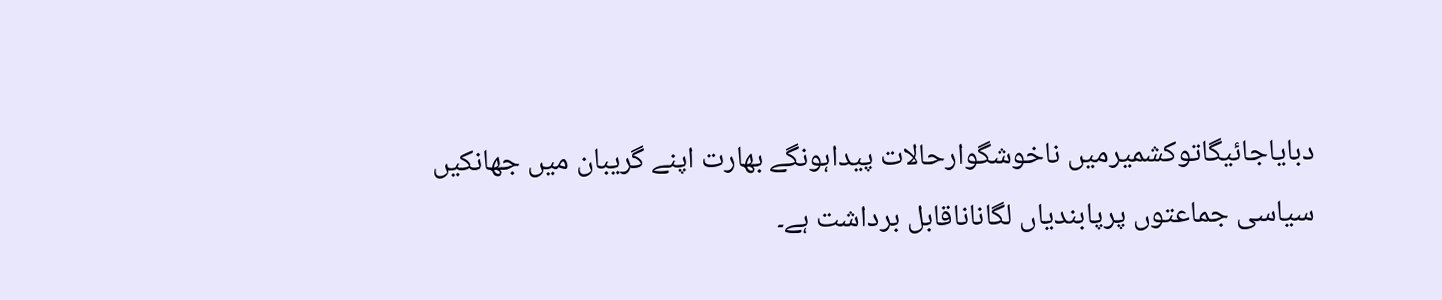دبایاجائیگاتوکشمیرمیں ناخوشگوارحالات پیداہونگے بھارت اپنے گریبان میں جھانکیں سیاسی جماعتوں پرپابندیاں لگاناناقابل برداشت ہے۔